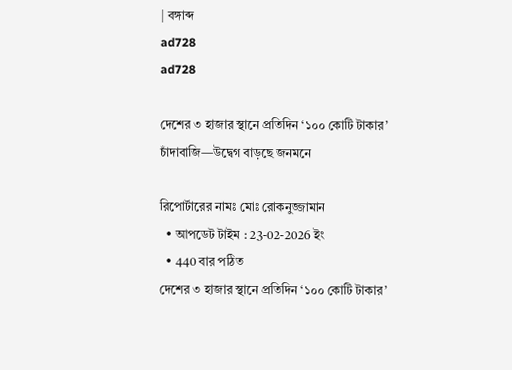| বঙ্গাব্দ
ad728
ad728

দেশের ৩ হাজার স্থানে প্রতিদিন ‘১০০ কোটি টাকার’ চাঁদাবাজি—উদ্বেগ বাড়ছে জনমনে

রিপোর্টারের নামঃ মোঃ রোকনুজ্জামান
  • আপডেট টাইম : 23-02-2026 ইং
  • 440 বার পঠিত
দেশের ৩ হাজার স্থানে প্রতিদিন ‘১০০ কোটি টাকার’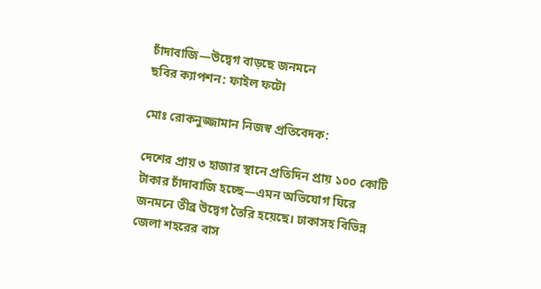চাঁদাবাজি—উদ্বেগ বাড়ছে জনমনে
ছবির ক্যাপশন: ফাইল ফটো

মোঃ রোকনুজ্জামান নিজস্ব প্রতিবেদক:

দেশের প্রায় ৩ হাজার স্থানে প্রতিদিন প্রায় ১০০ কোটি টাকার চাঁদাবাজি হচ্ছে—এমন অভিযোগ ঘিরে জনমনে তীব্র উদ্বেগ তৈরি হয়েছে। ঢাকাসহ বিভিন্ন জেলা শহরের বাস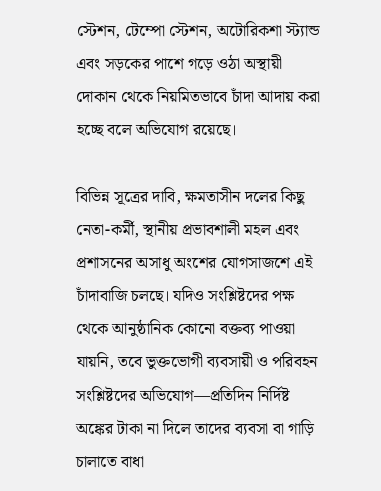স্টেশন, টেম্পো স্টেশন, অটোরিকশা স্ট্যান্ড এবং সড়কের পাশে গড়ে ওঠা অস্থায়ী দোকান থেকে নিয়মিতভাবে চাঁদা আদায় করা হচ্ছে বলে অভিযোগ রয়েছে।

বিভিন্ন সূত্রের দাবি, ক্ষমতাসীন দলের কিছু নেতা-কর্মী, স্থানীয় প্রভাবশালী মহল এবং প্রশাসনের অসাধু অংশের যোগসাজশে এই চাঁদাবাজি চলছে। যদিও সংশ্লিষ্টদের পক্ষ থেকে আনুষ্ঠানিক কোনো বক্তব্য পাওয়া যায়নি, তবে ভুক্তভোগী ব্যবসায়ী ও পরিবহন সংশ্লিষ্টদের অভিযোগ—প্রতিদিন নির্দিষ্ট অঙ্কের টাকা না দিলে তাদের ব্যবসা বা গাড়ি চালাতে বাধা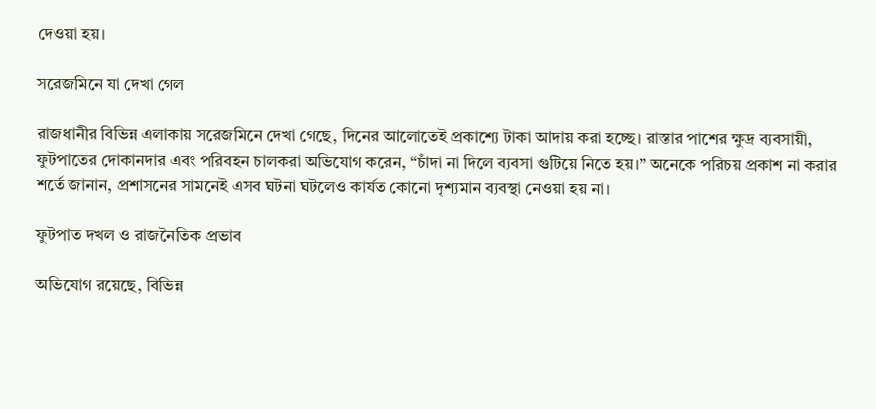দেওয়া হয়।

সরেজমিনে যা দেখা গেল

রাজধানীর বিভিন্ন এলাকায় সরেজমিনে দেখা গেছে, দিনের আলোতেই প্রকাশ্যে টাকা আদায় করা হচ্ছে। রাস্তার পাশের ক্ষুদ্র ব্যবসায়ী, ফুটপাতের দোকানদার এবং পরিবহন চালকরা অভিযোগ করেন, “চাঁদা না দিলে ব্যবসা গুটিয়ে নিতে হয়।” অনেকে পরিচয় প্রকাশ না করার শর্তে জানান, প্রশাসনের সামনেই এসব ঘটনা ঘটলেও কার্যত কোনো দৃশ্যমান ব্যবস্থা নেওয়া হয় না।

ফুটপাত দখল ও রাজনৈতিক প্রভাব

অভিযোগ রয়েছে, বিভিন্ন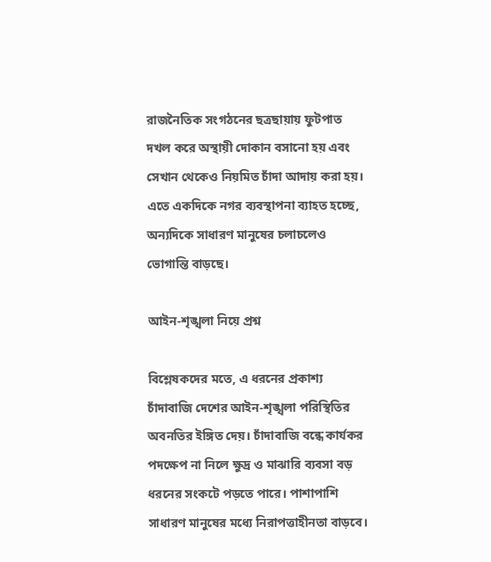রাজনৈতিক সংগঠনের ছত্রছায়ায় ফুটপাত দখল করে অস্থায়ী দোকান বসানো হয় এবং সেখান থেকেও নিয়মিত চাঁদা আদায় করা হয়। এতে একদিকে নগর ব্যবস্থাপনা ব্যাহত হচ্ছে, অন্যদিকে সাধারণ মানুষের চলাচলেও ভোগান্তি বাড়ছে।

আইন-শৃঙ্খলা নিয়ে প্রশ্ন

বিশ্লেষকদের মতে, এ ধরনের প্রকাশ্য চাঁদাবাজি দেশের আইন-শৃঙ্খলা পরিস্থিতির অবনতির ইঙ্গিত দেয়। চাঁদাবাজি বন্ধে কার্যকর পদক্ষেপ না নিলে ক্ষুদ্র ও মাঝারি ব্যবসা বড় ধরনের সংকটে পড়তে পারে। পাশাপাশি সাধারণ মানুষের মধ্যে নিরাপত্তাহীনতা বাড়বে।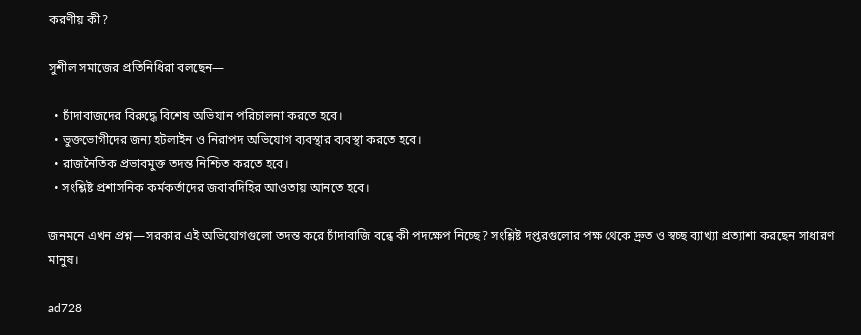করণীয় কী?

সুশীল সমাজের প্রতিনিধিরা বলছেন—

  • চাঁদাবাজদের বিরুদ্ধে বিশেষ অভিযান পরিচালনা করতে হবে।
  • ভুক্তভোগীদের জন্য হটলাইন ও নিরাপদ অভিযোগ ব্যবস্থার ব্যবস্থা করতে হবে।
  • রাজনৈতিক প্রভাবমুক্ত তদন্ত নিশ্চিত করতে হবে।
  • সংশ্লিষ্ট প্রশাসনিক কর্মকর্তাদের জবাবদিহির আওতায় আনতে হবে।

জনমনে এখন প্রশ্ন—সরকার এই অভিযোগগুলো তদন্ত করে চাঁদাবাজি বন্ধে কী পদক্ষেপ নিচ্ছে? সংশ্লিষ্ট দপ্তরগুলোর পক্ষ থেকে দ্রুত ও স্বচ্ছ ব্যাখ্যা প্রত্যাশা করছেন সাধারণ মানুষ।

ad728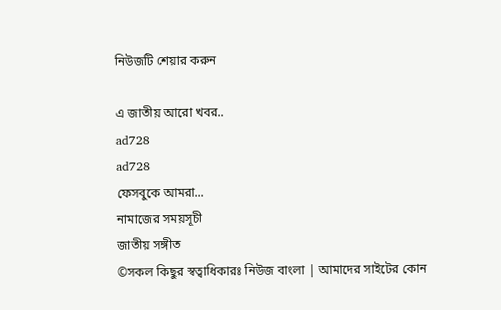নিউজটি শেয়ার করুন

এ জাতীয় আরো খবর..
ad728
ad728
ফেসবুকে আমরা...
নামাজের সময়সূচী
জাতীয় সঙ্গীত
©সকল কিছুর স্বত্বাধিকারঃ নিউজ বাংলা | আমাদের সাইটের কোন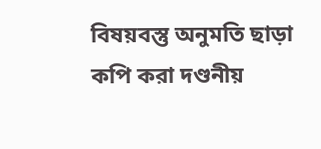বিষয়বস্তু অনুমতি ছাড়া কপি করা দণ্ডনীয়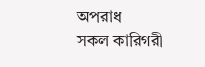অপরাধ
সকল কারিগরী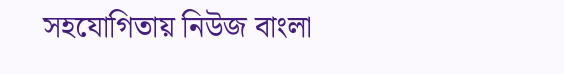সহযোগিতায় নিউজ বাংলা